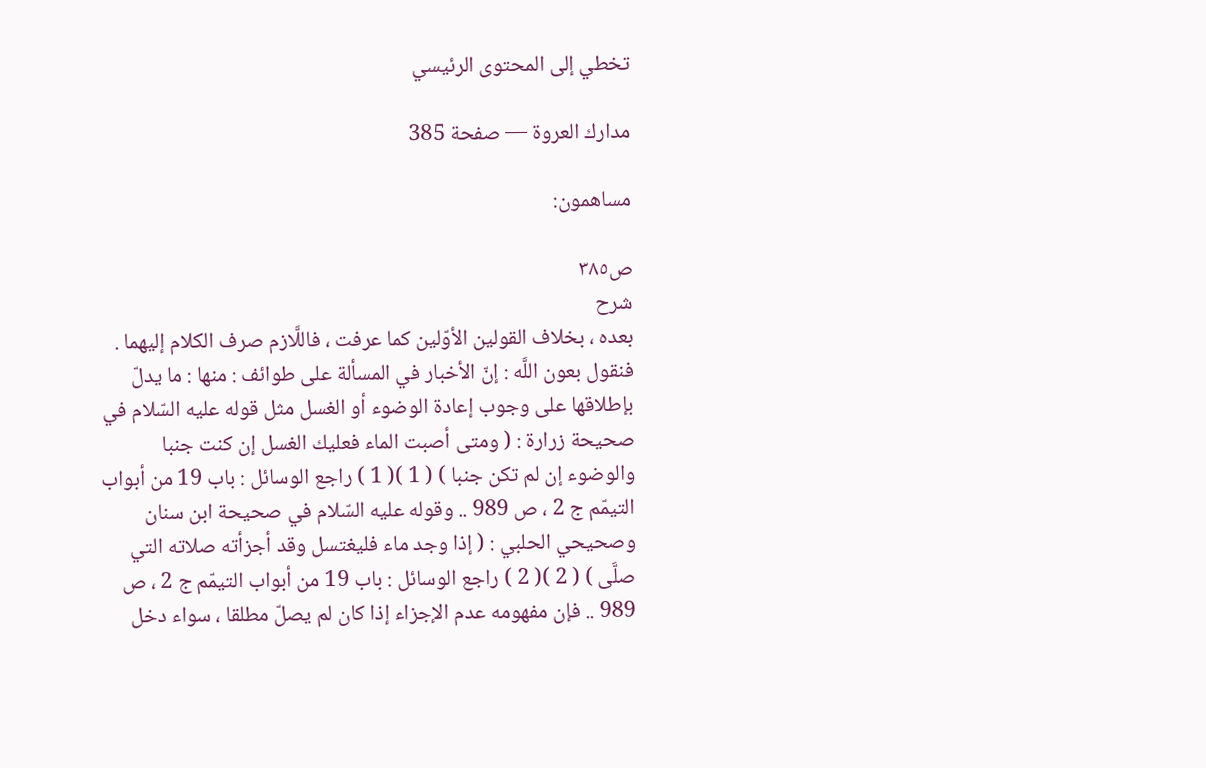تخطي إلى المحتوى الرئيسي

مدارك العروة — صفحة 385

مساهمون:

ص٣٨٥
شرح
بعده ، بخلاف القولين الأوّلين كما عرفت ، فاللَّازم صرف الكلام إليهما . فنقول بعون اللَّه : إنّ الأخبار في المسألة على طوائف : منها : ما يدلّ بإطلاقها على وجوب إعادة الوضوء أو الغسل مثل قوله عليه السّلام في صحيحة زرارة : ( ومتى أصبت الماء فعليك الغسل إن كنت جنبا والوضوء إن لم تكن جنبا ) ( 1 )( 1 ) راجع الوسائل : باب 19 من أبواب التيمّم ج 2 ، ص 989 .. وقوله عليه السّلام في صحيحة ابن سنان وصحيحي الحلبي : ( إذا وجد ماء فليغتسل وقد أجزأته صلاته التي صلَّى ) ( 2 )( 2 ) راجع الوسائل : باب 19 من أبواب التيمّم ج 2 ، ص 989 .. فإن مفهومه عدم الإجزاء إذا كان لم يصلّ مطلقا ، سواء دخل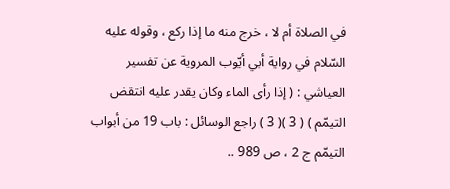في الصلاة أم لا ، خرج منه ما إذا ركع ، وقوله عليه السّلام في رواية أبي أيّوب المروية عن تفسير العياشي : ( إذا رأى الماء وكان يقدر عليه انتقض التيمّم ) ( 3 )( 3 ) راجع الوسائل : باب 19 من أبواب التيمّم ج 2 ، ص 989 ..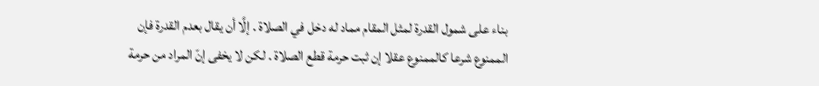بناء على شمول القدرة لمثل المقام مماد له دخل في الصلاة . إلَّا أن يقال بعدم القدرة فإن الممنوع شرعا كالممنوع عقلا إن ثبت حرمة قطع الصلاة . لكن لا يخفى إنّ المراد من حرمة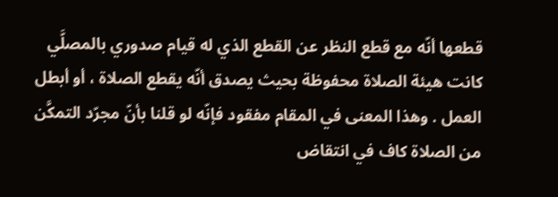قطعها أنّه مع قطع النظر عن القطع الذي له قيام صدوري بالمصلَّي كانت هيئة الصلاة محفوظة بحيث يصدق أنّه يقطع الصلاة ، أو أبطل العمل . وهذا المعنى في المقام مفقود فإنّه لو قلنا بأنّ مجرّد التمكَّن من الصلاة كاف في انتقاض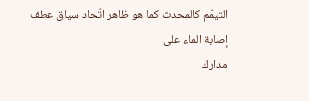التيمّم كالمحدث كما هو ظاهر اتّحاد سياق عطف إصابة الماء على
مدارك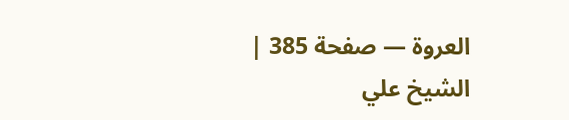العروة — صفحة 385 | الشيخ علي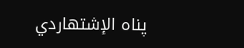پناه الإشتهاردي